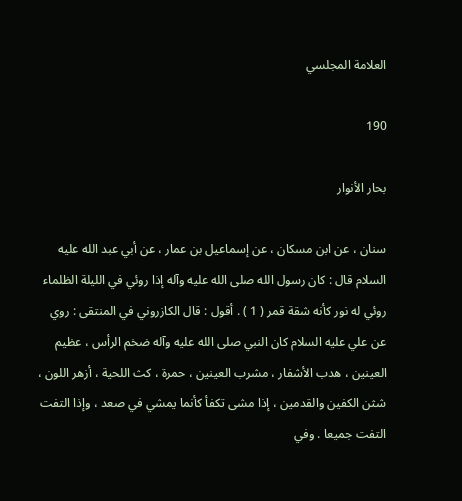العلامة المجلسي

190

بحار الأنوار

سنان ، عن ابن مسكان ، عن إسماعيل بن عمار ، عن أبي عبد الله عليه السلام قال : كان رسول الله صلى الله عليه وآله إذا روئي في الليلة الظلماء روئي له نور كأنه شقة قمر ( 1 ) . أقول : قال الكازروني في المنتقى : روي عن علي عليه السلام كان النبي صلى الله عليه وآله ضخم الرأس ، عظيم العينين ، هدب الأشفار ، مشرب العينين ، حمرة ، كث اللحية ، أزهر اللون ، شثن الكفين والقدمين ، إذا مشى تكفأ كأنما يمشي في صعد ، وإذا التفت التفت جميعا . وفي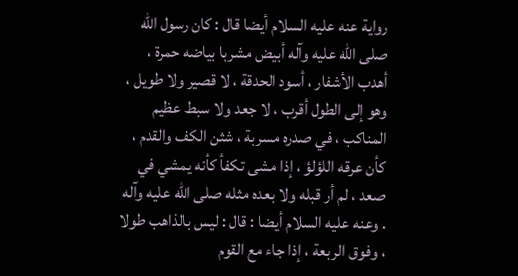رواية عنه عليه السلام أيضا قال : كان رسول الله صلى الله عليه وآله أبيض مشربا بياضه حمرة ، أهدب الأشفار ، أسود الحدقة ، لا قصير ولا طويل ، وهو إلى الطول أقرب ، لا جعد ولا سبط عظيم المناكب ، في صدره مسربة ، شثن الكف والقدم ، كأن عرقه اللؤلؤ ، إذا مشى تكفأ كأنه يمشي في صعد ، لم أر قبله ولا بعده مثله صلى الله عليه وآله . وعنه عليه السلام أيضا : قال : ليس بالذاهب طولا ، وفوق الربعة ، إذا جاء مع القوم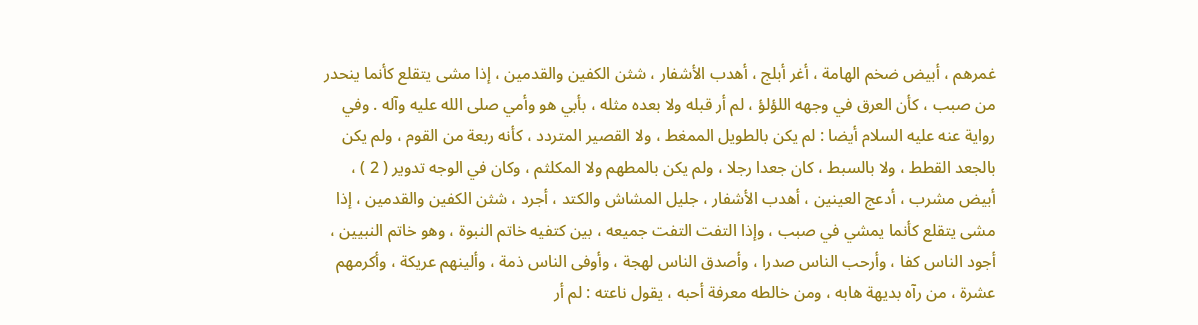غمرهم ، أبيض ضخم الهامة ، أغر أبلج ، أهدب الأشفار ، شثن الكفين والقدمين ، إذا مشى يتقلع كأنما ينحدر من صبب ، كأن العرق في وجهه اللؤلؤ ، لم أر قبله ولا بعده مثله ، بأبي هو وأمي صلى الله عليه وآله . وفي رواية عنه عليه السلام أيضا : لم يكن بالطويل الممغط ، ولا القصير المتردد ، كأنه ربعة من القوم ، ولم يكن بالجعد القطط ، ولا بالسبط ، كان جعدا رجلا ، ولم يكن بالمطهم ولا المكلثم ، وكان في الوجه تدوير ( 2 ) ، أبيض مشرب ، أدعج العينين ، أهدب الأشفار ، جليل المشاش والكتد ، أجرد ، شثن الكفين والقدمين ، إذا مشى يتقلع كأنما يمشي في صبب ، وإذا التفت التفت جميعه ، بين كتفيه خاتم النبوة ، وهو خاتم النبيين ، أجود الناس كفا ، وأرحب الناس صدرا ، وأصدق الناس لهجة ، وأوفى الناس ذمة ، وألينهم عريكة ، وأكرمهم عشرة ، من رآه بديهة هابه ، ومن خالطه معرفة أحبه ، يقول ناعته : لم أر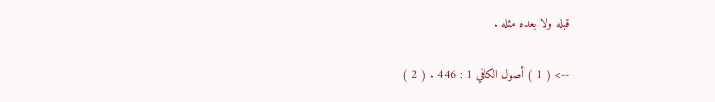قبله ولا بعده مثله .

--> ( 1 ) أصول الكافي 1 : 446 . ( 2 )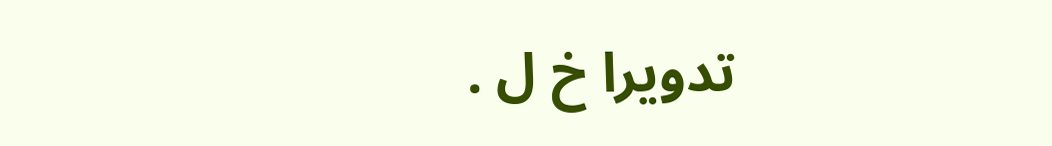تدويرا خ ل .